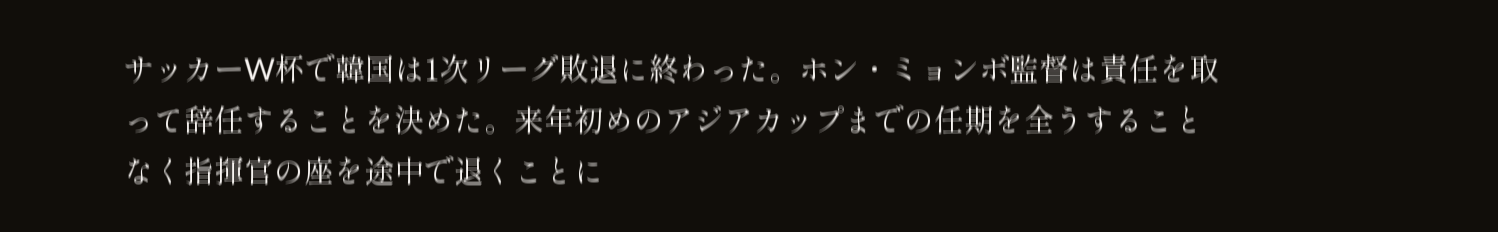サッカーW杯で韓国は1次リーグ敗退に終わった。ホン・ミョンボ監督は責任を取って辞任することを決めた。来年初めのアジアカップまでの任期を全うすることなく指揮官の座を途中で退くことに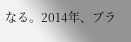なる。2014年、ブラ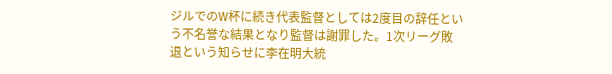ジルでのW杯に続き代表監督としては2度目の辞任という不名誉な結果となり監督は謝罪した。1次リーグ敗退という知らせに李在明大統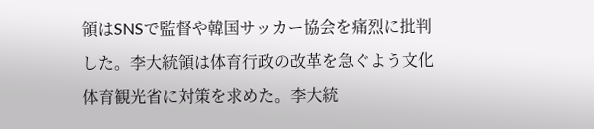領はSNSで監督や韓国サッカー協会を痛烈に批判した。李大統領は体育行政の改革を急ぐよう文化体育観光省に対策を求めた。李大統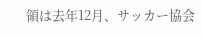領は去年12月、サッカー協会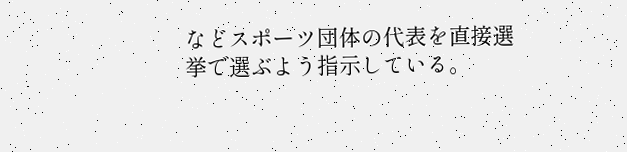などスポーツ団体の代表を直接選挙で選ぶよう指示している。